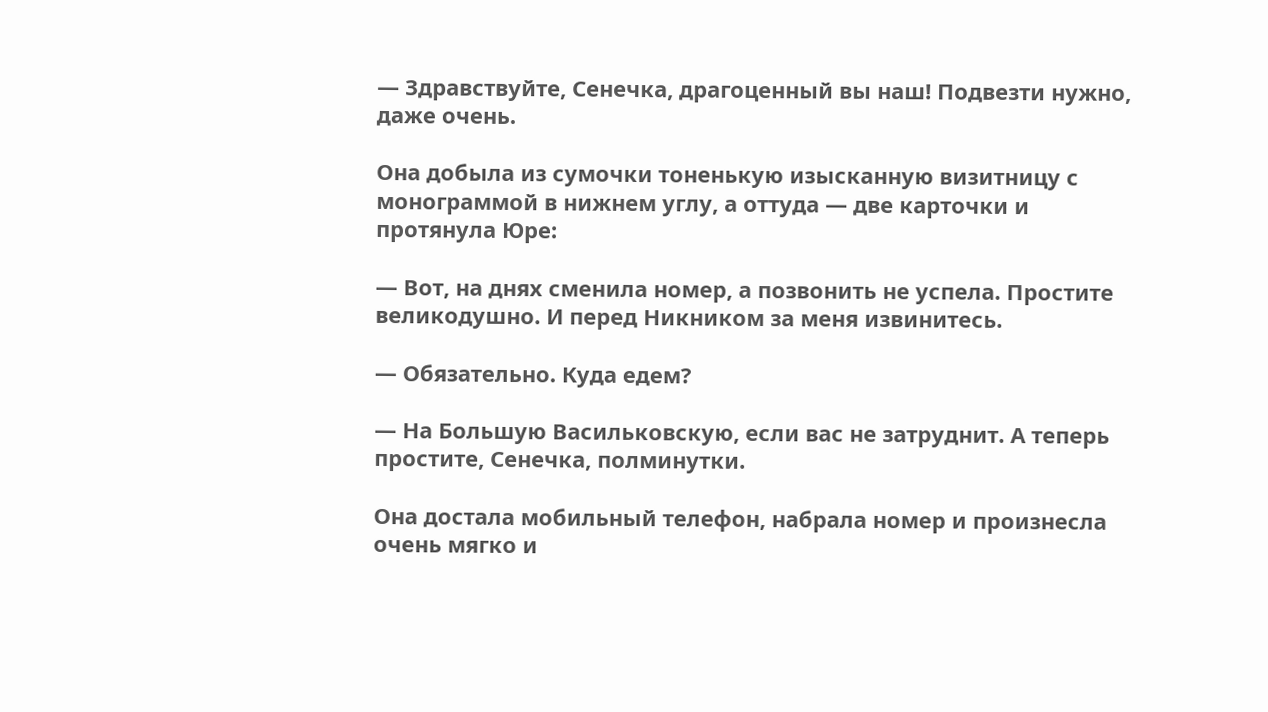— Здравствуйте, Сенечка, драгоценный вы наш! Подвезти нужно, даже очень.

Она добыла из сумочки тоненькую изысканную визитницу с монограммой в нижнем углу, а оттуда — две карточки и протянула Юре:

— Вот, на днях сменила номер, а позвонить не успела. Простите великодушно. И перед Никником за меня извинитесь.

— Обязательно. Куда едем?

— На Большую Васильковскую, если вас не затруднит. А теперь простите, Сенечка, полминутки.

Она достала мобильный телефон, набрала номер и произнесла очень мягко и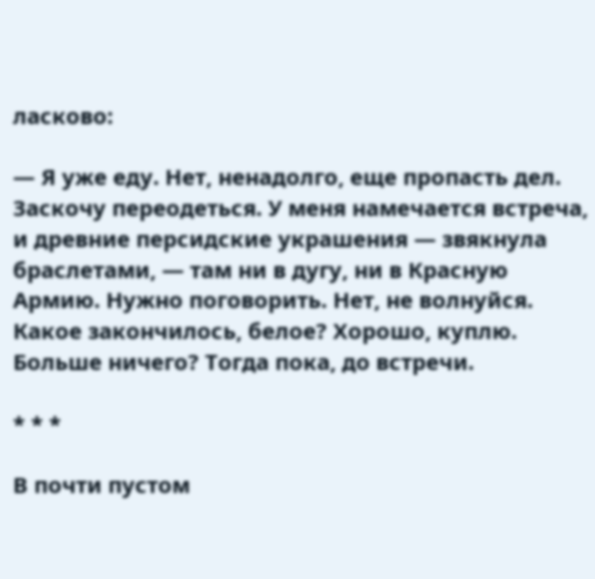ласково:

— Я уже еду. Нет, ненадолго, еще пропасть дел. Заскочу переодеться. У меня намечается встреча, и древние персидские украшения — звякнула браслетами, — там ни в дугу, ни в Красную Армию. Нужно поговорить. Нет, не волнуйся. Какое закончилось, белое? Хорошо, куплю. Больше ничего? Тогда пока, до встречи.

* * *

В почти пустом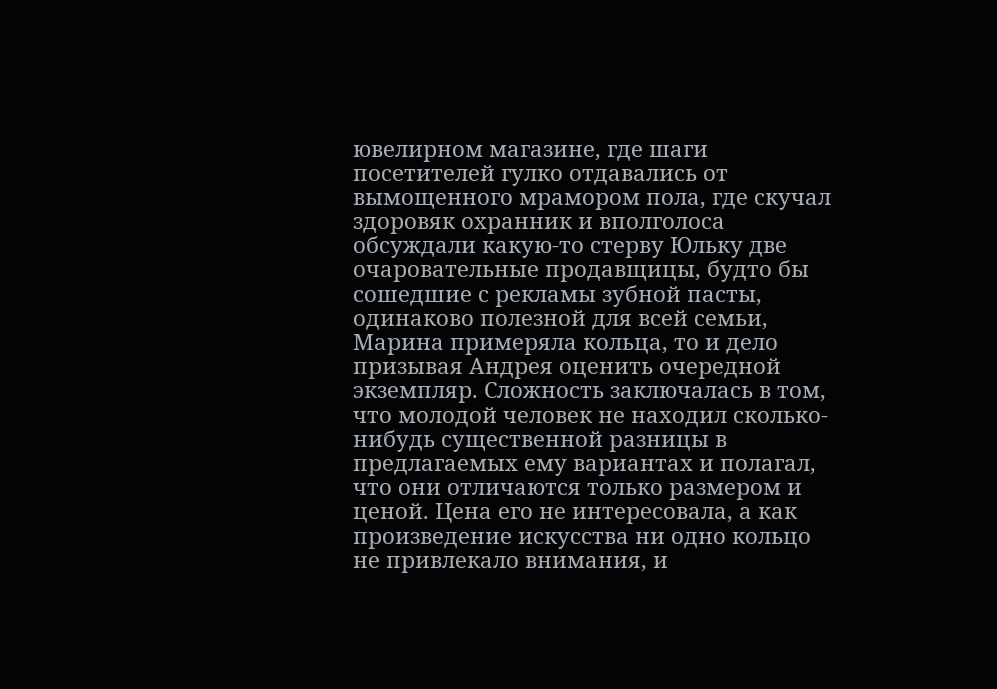ювелирном магазине, где шаги посетителей гулко отдавались от вымощенного мрамором пола, где скучал здоровяк охранник и вполголоса обсуждали какую-то стерву Юльку две очаровательные продавщицы, будто бы сошедшие с рекламы зубной пасты, одинаково полезной для всей семьи, Марина примеряла кольца, то и дело призывая Андрея оценить очередной экземпляр. Сложность заключалась в том, что молодой человек не находил сколько-нибудь существенной разницы в предлагаемых ему вариантах и полагал, что они отличаются только размером и ценой. Цена его не интересовала, а как произведение искусства ни одно кольцо не привлекало внимания, и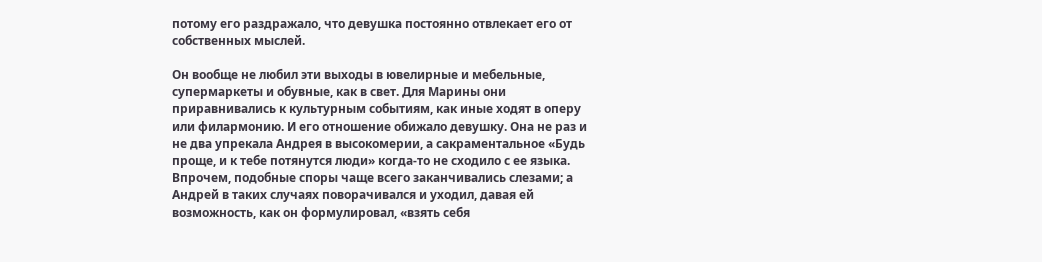потому его раздражало, что девушка постоянно отвлекает его от собственных мыслей.

Он вообще не любил эти выходы в ювелирные и мебельные, супермаркеты и обувные, как в свет. Для Марины они приравнивались к культурным событиям, как иные ходят в оперу или филармонию. И его отношение обижало девушку. Она не раз и не два упрекала Андрея в высокомерии, а сакраментальное «Будь проще, и к тебе потянутся люди» когда-то не сходило с ее языка. Впрочем, подобные споры чаще всего заканчивались слезами; а Андрей в таких случаях поворачивался и уходил, давая ей возможность, как он формулировал, «взять себя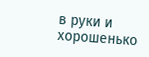в руки и хорошенько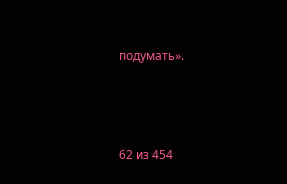подумать».



62 из 454